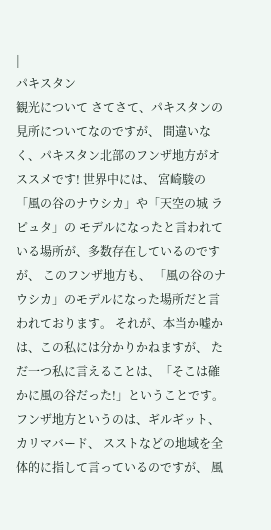|
パキスタン
観光について さてさて、パキスタンの見所についてなのですが、 間違いなく、パキスタン北部のフンザ地方がオススメです! 世界中には、 宮崎駿の「風の谷のナウシカ」や「天空の城 ラピュタ」の モデルになったと言われている場所が、多数存在しているのですが、 このフンザ地方も、 「風の谷のナウシカ」のモデルになった場所だと言われております。 それが、本当か嘘かは、この私には分かりかねますが、 ただ一つ私に言えることは、「そこは確かに風の谷だった!」ということです。 フンザ地方というのは、ギルギット、カリマバード、 スストなどの地域を全体的に指して言っているのですが、 風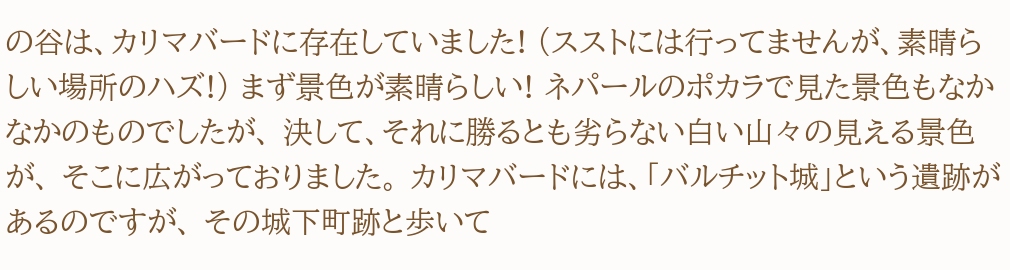の谷は、カリマバードに存在していました! (スストには行ってませんが、素晴らしい場所のハズ!) まず景色が素晴らしい! ネパールのポカラで見た景色もなかなかのものでしたが、 決して、それに勝るとも劣らない白い山々の見える景色が、 そこに広がっておりました。 カリマバードには、「バルチット城」という遺跡があるのですが、 その城下町跡と歩いて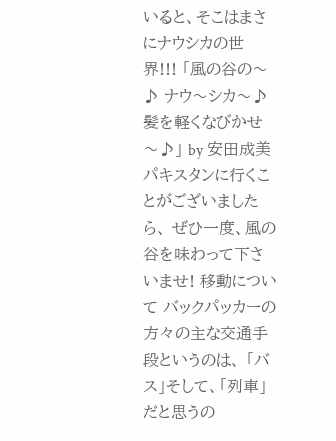いると、そこはまさにナウシカの世界!!! 「風の谷の〜♪ ナウ〜シカ〜♪ 髪を軽くなびかせ〜♪」 by 安田成美 パキスタンに行くことがございましたら、 ぜひ一度、風の谷を味わって下さいませ! 移動について バックパッカーの方々の主な交通手段というのは、 「バス」そして、「列車」だと思うの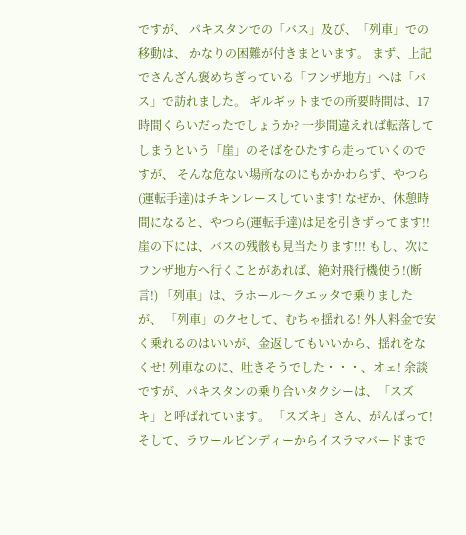ですが、 パキスタンでの「バス」及び、「列車」での移動は、 かなりの困難が付きまといます。 まず、上記でさんざん褒めちぎっている「フンザ地方」へは「バス」で訪れました。 ギルギットまでの所要時間は、17時間くらいだったでしょうか? 一歩間違えれば転落してしまうという「崖」のそばをひたすら走っていくのですが、 そんな危ない場所なのにもかかわらず、やつら(運転手達)はチキンレースしています! なぜか、休憩時間になると、やつら(運転手達)は足を引きずってます!! 崖の下には、バスの残骸も見当たります!!! もし、次にフンザ地方へ行くことがあれば、絶対飛行機使う!(断言!) 「列車」は、ラホール〜クエッタで乗りましたが、 「列車」のクセして、むちゃ揺れる! 外人料金で安く乗れるのはいいが、金返してもいいから、揺れをなくせ! 列車なのに、吐きそうでした・・・、オェ! 余談ですが、パキスタンの乗り合いタクシーは、「スズキ」と呼ばれています。 「スズキ」さん、がんばって! そして、ラワールピンディーからイスラマバードまで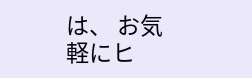は、 お気軽にヒ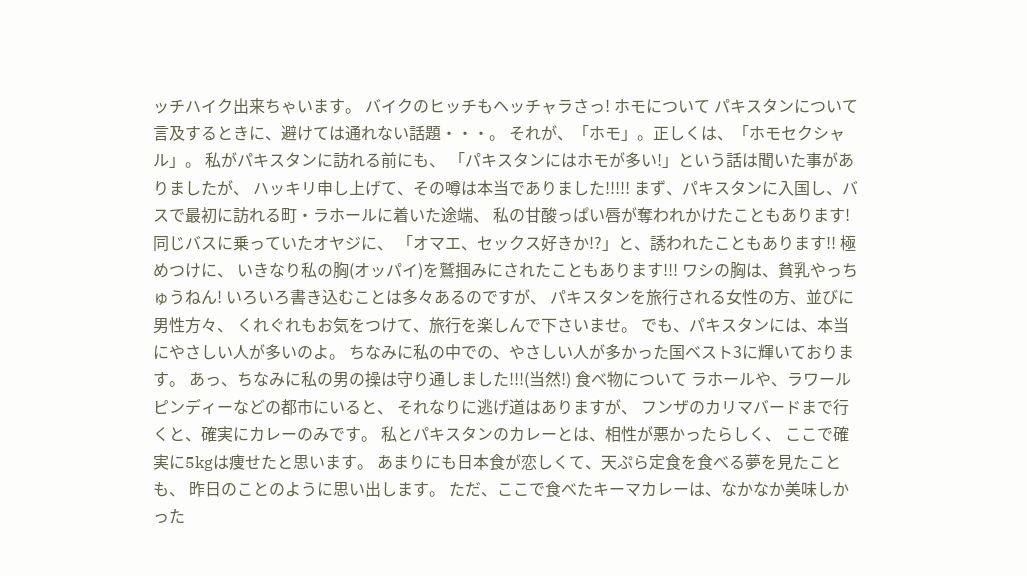ッチハイク出来ちゃいます。 バイクのヒッチもヘッチャラさっ! ホモについて パキスタンについて言及するときに、避けては通れない話題・・・。 それが、「ホモ」。正しくは、「ホモセクシャル」。 私がパキスタンに訪れる前にも、 「パキスタンにはホモが多い!」という話は聞いた事がありましたが、 ハッキリ申し上げて、その噂は本当でありました!!!!! まず、パキスタンに入国し、バスで最初に訪れる町・ラホールに着いた途端、 私の甘酸っぱい唇が奪われかけたこともあります! 同じバスに乗っていたオヤジに、 「オマエ、セックス好きか!?」と、誘われたこともあります!! 極めつけに、 いきなり私の胸(オッパイ)を鷲掴みにされたこともあります!!! ワシの胸は、貧乳やっちゅうねん! いろいろ書き込むことは多々あるのですが、 パキスタンを旅行される女性の方、並びに男性方々、 くれぐれもお気をつけて、旅行を楽しんで下さいませ。 でも、パキスタンには、本当にやさしい人が多いのよ。 ちなみに私の中での、やさしい人が多かった国ベスト3に輝いております。 あっ、ちなみに私の男の操は守り通しました!!!(当然!) 食べ物について ラホールや、ラワールピンディーなどの都市にいると、 それなりに逃げ道はありますが、 フンザのカリマバードまで行くと、確実にカレーのみです。 私とパキスタンのカレーとは、相性が悪かったらしく、 ここで確実に5kgは痩せたと思います。 あまりにも日本食が恋しくて、天ぷら定食を食べる夢を見たことも、 昨日のことのように思い出します。 ただ、ここで食べたキーマカレーは、なかなか美味しかった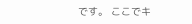です。 ここでキ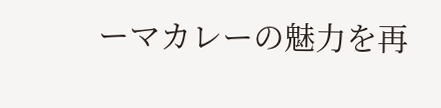ーマカレーの魅力を再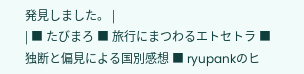発見しました。 |
| ■ たびまろ ■ 旅行にまつわるエトセトラ ■ 独断と偏見による国別感想 ■ ryupankのヒ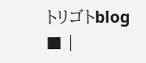トリゴトblog ■ |